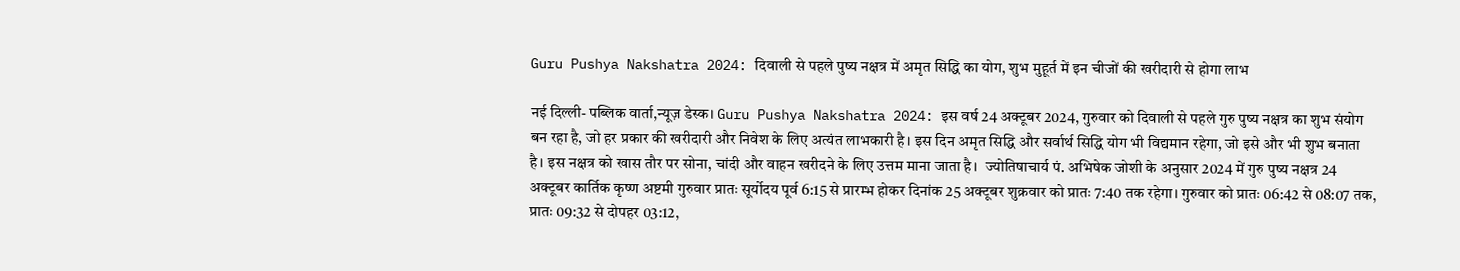Guru Pushya Nakshatra 2024: दिवाली से पहले पुष्य नक्षत्र में अमृत सिद्धि का योग, शुभ मुहूर्त में इन चीजों की खरीदारी से होगा लाभ

नई दिल्ली- पब्लिक वार्ता,न्यूज़ डेस्क। Guru Pushya Nakshatra 2024: इस वर्ष 24 अक्टूबर 2024, गुरुवार को दिवाली से पहले गुरु पुष्य नक्षत्र का शुभ संयोग बन रहा है, जो हर प्रकार की खरीदारी और निवेश के लिए अत्यंत लाभकारी है। इस दिन अमृत सिद्धि और सर्वार्थ सिद्धि योग भी विद्यमान रहेगा, जो इसे और भी शुभ बनाता है। इस नक्षत्र को खास तौर पर सोना, चांदी और वाहन खरीदने के लिए उत्तम माना जाता है।  ज्योतिषाचार्य पं. अभिषेक जोशी के अनुसार 2024 में गुरु पुष्य नक्षत्र 24 अक्टूबर कार्तिक कृष्ण अष्टमी गुरुवार प्रातः सूर्योदय पूर्व 6:15 से प्रारम्भ होकर दिनांक 25 अक्टूबर शुक्रवार को प्रातः 7:40 तक रहेगा। गुरुवार को प्रातः 06:42 से 08:07 तक, प्रातः 09:32 से दोपहर 03:12,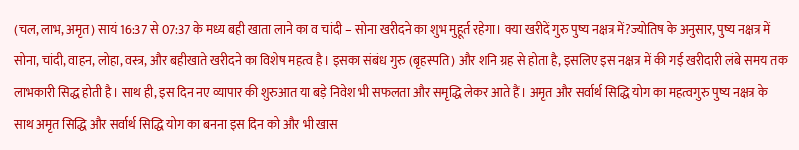(चल, लाभ, अमृत) सायं 16:37 से 07:37 के मध्य बही खाता लाने का व चांदी – सोना खरीदने का शुभ मुहूर्त रहेगा। क्या खरीदें गुरु पुष्य नक्षत्र में?ज्योतिष के अनुसार, पुष्य नक्षत्र में सोना, चांदी, वाहन, लोहा, वस्त्र, और बहीखाते खरीदने का विशेष महत्व है। इसका संबंध गुरु (बृहस्पति) और शनि ग्रह से होता है, इसलिए इस नक्षत्र में की गई खरीदारी लंबे समय तक लाभकारी सिद्ध होती है। साथ ही, इस दिन नए व्यापार की शुरुआत या बड़े निवेश भी सफलता और समृद्धि लेकर आते हैं। अमृत और सर्वार्थ सिद्धि योग का महत्वगुरु पुष्य नक्षत्र के साथ अमृत सिद्धि और सर्वार्थ सिद्धि योग का बनना इस दिन को और भी खास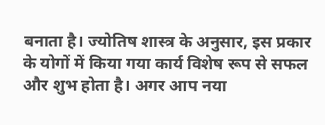बनाता है। ज्योतिष शास्त्र के अनुसार, इस प्रकार के योगों में किया गया कार्य विशेष रूप से सफल और शुभ होता है। अगर आप नया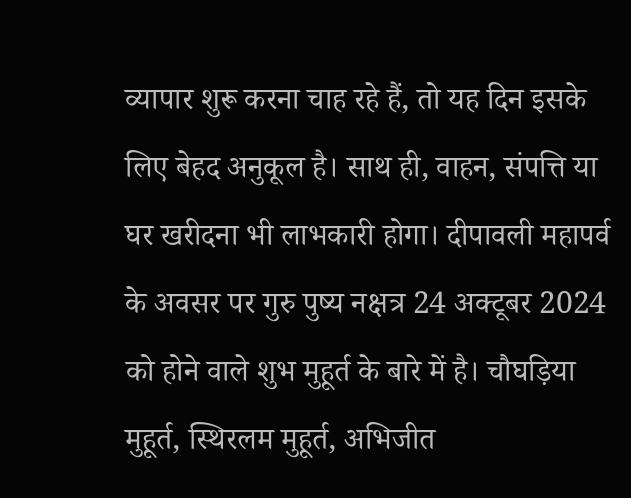व्यापार शुरू करना चाह रहे हैं, तो यह दिन इसके लिए बेहद अनुकूल है। साथ ही, वाहन, संपत्ति या घर खरीदना भी लाभकारी होगा। दीपावली महापर्व के अवसर पर गुरु पुष्य नक्षत्र 24 अक्टूबर 2024 को होने वाले शुभ मुहूर्त के बारे में है। चौघड़िया मुहूर्त, स्थिरलम मुहूर्त, अभिजीत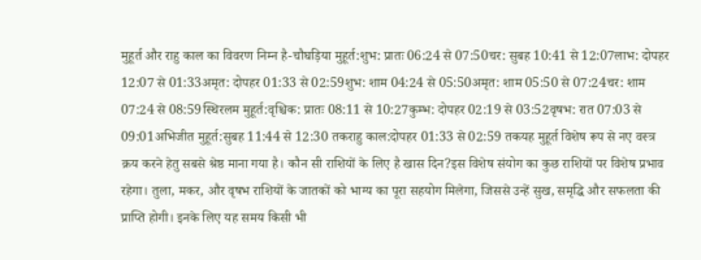मुहूर्त और राहु काल का विवरण निम्न है-चौघड़िया मुहूर्त:शुभ: प्रातः 06:24 से 07:50चर: सुबह 10:41 से 12:07लाभ: दोपहर 12:07 से 01:33अमृत: दोपहर 01:33 से 02:59शुभ: शाम 04:24 से 05:50अमृत: शाम 05:50 से 07:24चर: शाम 07:24 से 08:59स्थिरलम मुहूर्त:वृश्चिक: प्रातः 08:11 से 10:27कुम्भ: दोपहर 02:19 से 03:52वृषभ: रात 07:03 से 09:01अभिजीत मुहूर्त:सुबह 11:44 से 12:30 तकराहु काल:दोपहर 01:33 से 02:59 तकयह मुहूर्त विशेष रूप से नए वस्त्र क्रय करने हेतु सबसे श्रेष्ठ माना गया है। कौन सी राशियों के लिए है खास दिन?इस विशेष संयोग का कुछ राशियों पर विशेष प्रभाव रहेगा। तुला, मकर, और वृषभ राशियों के जातकों को भाग्य का पूरा सहयोग मिलेगा, जिससे उन्हें सुख, समृद्धि और सफलता की प्राप्ति होगी। इनके लिए यह समय किसी भी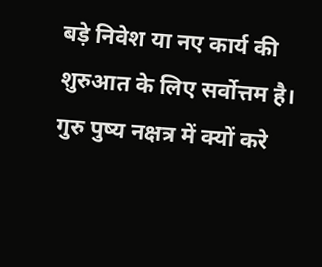बड़े निवेश या नए कार्य की शुरुआत के लिए सर्वोत्तम है। गुरु पुष्य नक्षत्र में क्यों करे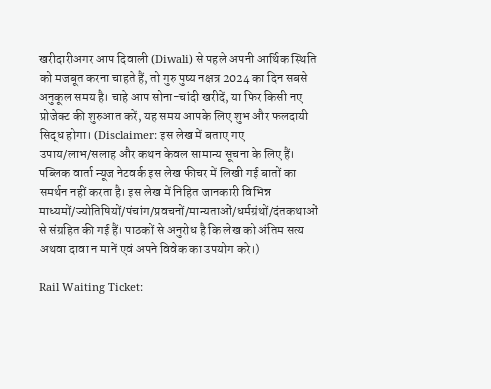खरीदारीअगर आप दिवाली (Diwali) से पहले अपनी आर्थिक स्थिति को मजबूत करना चाहते हैं, तो गुरु पुष्य नक्षत्र 2024 का दिन सबसे अनुकूल समय है। चाहे आप सोना-चांदी खरीदें, या फिर किसी नए प्रोजेक्ट की शुरुआत करें, यह समय आपके लिए शुभ और फलदायी सिद्ध होगा। (Disclaimer: इस लेख में बताए गए उपाय/लाभ/सलाह और कथन केवल सामान्य सूचना के लिए हैं। पब्लिक वार्ता न्यूज नेटवर्क इस लेख फीचर में लिखी गई बातों का समर्थन नहीं करता है। इस लेख में निहित जानकारी विभिन्न माध्यमों/ज्योतिषियों/पंचांग/प्रवचनों/मान्यताओं/धर्मग्रंथों/दंतकथाओं से संग्रहित की गई हैं। पाठकों से अनुरोध है कि लेख को अंतिम सत्य अथवा दावा न मानें एवं अपने विवेक का उपयोग करे।)

Rail Waiting Ticket: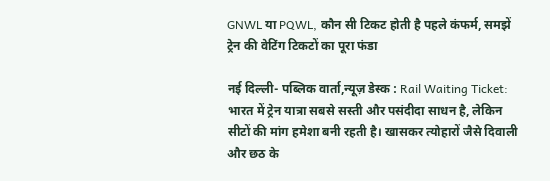GNWL या PQWL, कौन सी टिकट होती है पहले कंफर्म, समझें ट्रेन की वेटिंग टिकटों का पूरा फंडा

नई दिल्ली- पब्लिक वार्ता,न्यूज़ डेस्क : Rail Waiting Ticket: भारत में ट्रेन यात्रा सबसे सस्ती और पसंदीदा साधन है, लेकिन सीटों की मांग हमेशा बनी रहती है। खासकर त्योहारों जैसे दिवाली और छठ के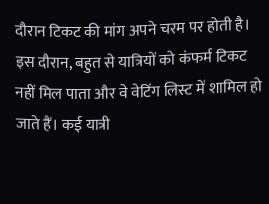दौरान टिकट की मांग अपने चरम पर होती है। इस दौरान, बहुत से यात्रियों को कंफर्म टिकट नहीं मिल पाता और वे वेटिंग लिस्ट में शामिल हो जाते हैं। कई यात्री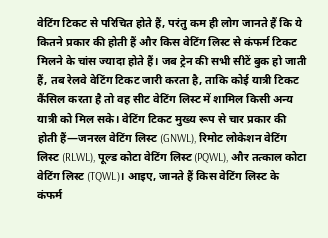वेटिंग टिकट से परिचित होते हैं, परंतु कम ही लोग जानते हैं कि ये कितने प्रकार की होती हैं और किस वेटिंग लिस्ट से कंफर्म टिकट मिलने के चांस ज्यादा होते हैं। जब ट्रेन की सभी सीटें बुक हो जाती हैं, तब रेलवे वेटिंग टिकट जारी करता है, ताकि कोई यात्री टिकट कैंसिल करता है तो वह सीट वेटिंग लिस्ट में शामिल किसी अन्य यात्री को मिल सके। वेटिंग टिकट मुख्य रूप से चार प्रकार की होती हैं—जनरल वेटिंग लिस्ट (GNWL), रिमोट लोकेशन वेटिंग लिस्ट (RLWL), पूल्ड कोटा वेटिंग लिस्ट (PQWL), और तत्काल कोटा वेटिंग लिस्ट (TQWL)। आइए, जानते हैं किस वेटिंग लिस्ट के कंफर्म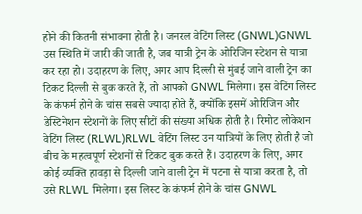होने की कितनी संभावना होती है। जनरल वेटिंग लिस्ट (GNWL)GNWL उस स्थिति में जारी की जाती है, जब यात्री ट्रेन के ओरिजिन स्टेशन से यात्रा कर रहा हो। उदाहरण के लिए, अगर आप दिल्ली से मुंबई जाने वाली ट्रेन का टिकट दिल्ली से बुक करते हैं, तो आपको GNWL मिलेगा। इस वेटिंग लिस्ट के कंफर्म होने के चांस सबसे ज्यादा होते हैं, क्योंकि इसमें ओरिजिन और डेस्टिनेशन स्टेशनों के लिए सीटों की संख्या अधिक होती है। रिमोट लोकेशन वेटिंग लिस्ट (RLWL)RLWL वेटिंग लिस्ट उन यात्रियों के लिए होती है जो बीच के महत्वपूर्ण स्टेशनों से टिकट बुक करते हैं। उदाहरण के लिए, अगर कोई व्यक्ति हावड़ा से दिल्ली जाने वाली ट्रेन में पटना से यात्रा करता है, तो उसे RLWL मिलेगा। इस लिस्ट के कंफर्म होने के चांस GNWL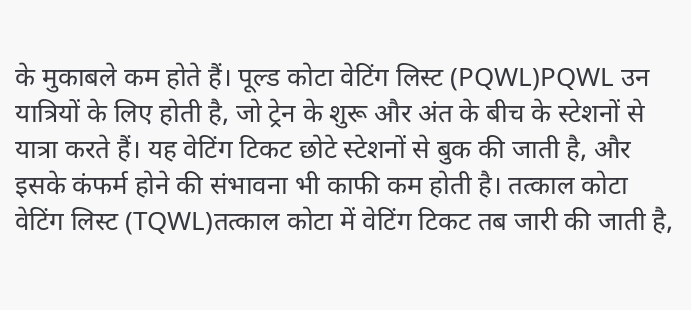के मुकाबले कम होते हैं। पूल्ड कोटा वेटिंग लिस्ट (PQWL)PQWL उन यात्रियों के लिए होती है, जो ट्रेन के शुरू और अंत के बीच के स्टेशनों से यात्रा करते हैं। यह वेटिंग टिकट छोटे स्टेशनों से बुक की जाती है, और इसके कंफर्म होने की संभावना भी काफी कम होती है। तत्काल कोटा वेटिंग लिस्ट (TQWL)तत्काल कोटा में वेटिंग टिकट तब जारी की जाती है,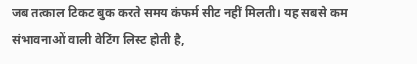जब तत्काल टिकट बुक करते समय कंफर्म सीट नहीं मिलती। यह सबसे कम संभावनाओं वाली वेटिंग लिस्ट होती है,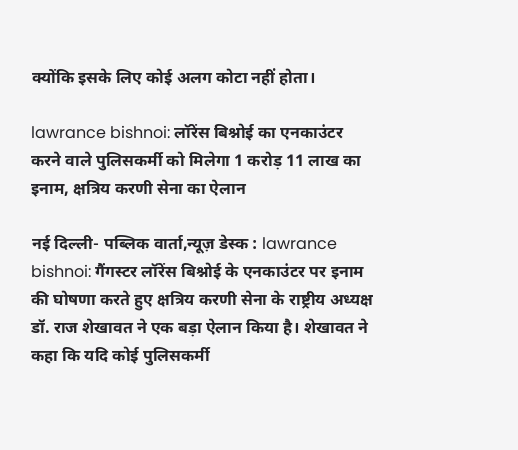क्योंकि इसके लिए कोई अलग कोटा नहीं होता।

lawrance bishnoi: लॉरेंस बिश्नोई का एनकाउंटर करने वाले पुलिसकर्मी को मिलेगा 1 करोड़ 11 लाख का इनाम, क्षत्रिय करणी सेना का ऐलान

नई दिल्ली- पब्लिक वार्ता,न्यूज़ डेस्क : lawrance bishnoi: गैंगस्टर लॉरेंस बिश्नोई के एनकाउंटर पर इनाम की घोषणा करते हुए क्षत्रिय करणी सेना के राष्ट्रीय अध्यक्ष डॉ. राज शेखावत ने एक बड़ा ऐलान किया है। शेखावत ने कहा कि यदि कोई पुलिसकर्मी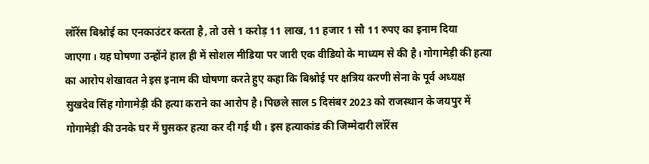लॉरेंस बिश्नोई का एनकाउंटर करता है, तो उसे 1 करोड़ 11 लाख, 11 हजार 1 सौ 11 रुपए का इनाम दिया जाएगा। यह घोषणा उन्होंने हाल ही में सोशल मीडिया पर जारी एक वीडियो के माध्यम से की है। गोगामेड़ी की हत्या का आरोप शेखावत ने इस इनाम की घोषणा करते हुए कहा कि बिश्नोई पर क्षत्रिय करणी सेना के पूर्व अध्यक्ष सुखदेव सिंह गोगामेड़ी की हत्या कराने का आरोप है। पिछले साल 5 दिसंबर 2023 को राजस्थान के जयपुर में गोगामेड़ी की उनके घर में घुसकर हत्या कर दी गई थी। इस हत्याकांड की जिम्मेदारी लॉरेंस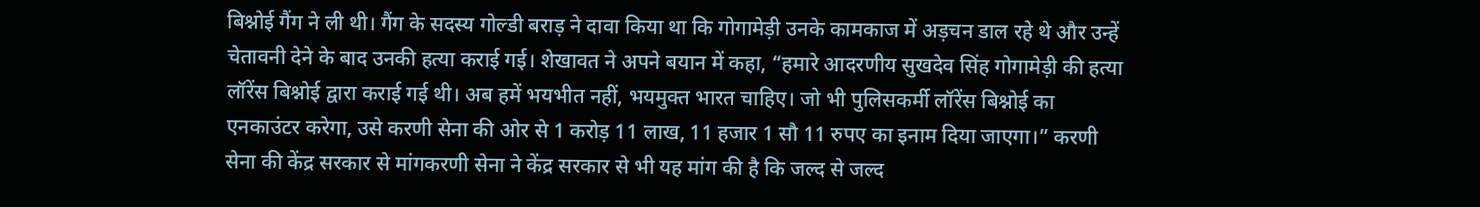बिश्नोई गैंग ने ली थी। गैंग के सदस्य गोल्डी बराड़ ने दावा किया था कि गोगामेड़ी उनके कामकाज में अड़चन डाल रहे थे और उन्हें चेतावनी देने के बाद उनकी हत्या कराई गई। शेखावत ने अपने बयान में कहा, “हमारे आदरणीय सुखदेव सिंह गोगामेड़ी की हत्या लॉरेंस बिश्नोई द्वारा कराई गई थी। अब हमें भयभीत नहीं, भयमुक्त भारत चाहिए। जो भी पुलिसकर्मी लॉरेंस बिश्नोई का एनकाउंटर करेगा, उसे करणी सेना की ओर से 1 करोड़ 11 लाख, 11 हजार 1 सौ 11 रुपए का इनाम दिया जाएगा।” करणी सेना की केंद्र सरकार से मांगकरणी सेना ने केंद्र सरकार से भी यह मांग की है कि जल्द से जल्द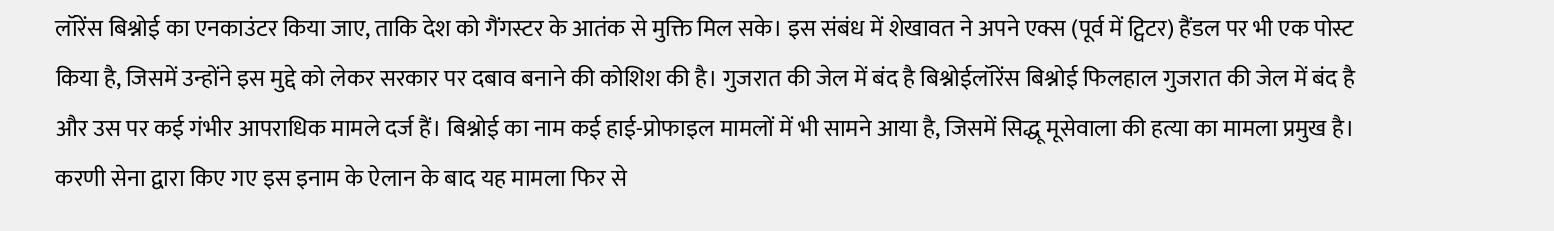लॉरेंस बिश्नोई का एनकाउंटर किया जाए, ताकि देश को गैंगस्टर के आतंक से मुक्ति मिल सके। इस संबंध में शेखावत ने अपने एक्स (पूर्व में ट्विटर) हैंडल पर भी एक पोस्ट किया है, जिसमें उन्होंने इस मुद्दे को लेकर सरकार पर दबाव बनाने की कोशिश की है। गुजरात की जेल में बंद है बिश्नोईलॉरेंस बिश्नोई फिलहाल गुजरात की जेल में बंद है और उस पर कई गंभीर आपराधिक मामले दर्ज हैं। बिश्नोई का नाम कई हाई-प्रोफाइल मामलों में भी सामने आया है, जिसमें सिद्धू मूसेवाला की हत्या का मामला प्रमुख है। करणी सेना द्वारा किए गए इस इनाम के ऐलान के बाद यह मामला फिर से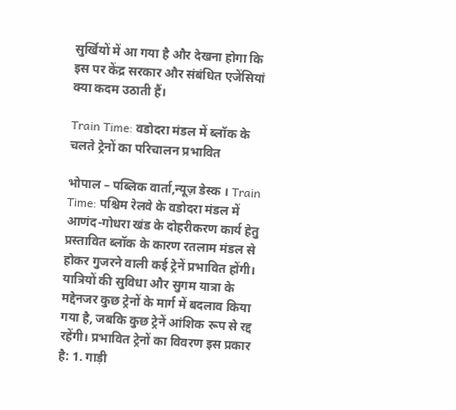सुर्खियों में आ गया है और देखना होगा कि इस पर केंद्र सरकार और संबंधित एजेंसियां क्या कदम उठाती हैं।

Train Time: वडोदरा मंडल में ब्लॉक के चलते ट्रेनों का परिचालन प्रभावित

भोपाल – पब्लिक वार्ता,न्यूज़ डेस्क । Train Time: पश्चिम रेलवे के वडोदरा मंडल में आणंद-गोधरा खंड के दोहरीकरण कार्य हेतु प्रस्तावित ब्लॉक के कारण रतलाम मंडल से होकर गुजरने वाली कई ट्रेनें प्रभावित होंगी। यात्रियों की सुविधा और सुगम यात्रा के मद्देनजर कुछ ट्रेनों के मार्ग में बदलाव किया गया है, जबकि कुछ ट्रेनें आंशिक रूप से रद्द रहेंगी। प्रभावित ट्रेनों का विवरण इस प्रकार है: 1. गाड़ी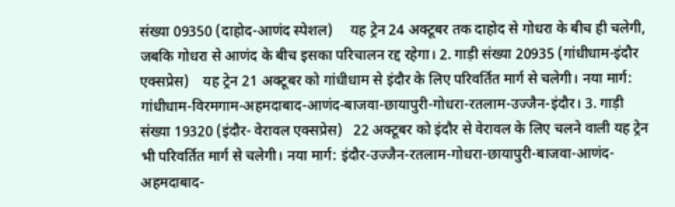संख्या 09350 (दाहोद-आणंद स्पेशल)     यह ट्रेन 24 अक्टूबर तक दाहोद से गोधरा के बीच ही चलेगी, जबकि गोधरा से आणंद के बीच इसका परिचालन रद्द रहेगा। 2. गाड़ी संख्या 20935 (गांधीधाम-इंदौर एक्सप्रेस)    यह ट्रेन 21 अक्टूबर को गांधीधाम से इंदौर के लिए परिवर्तित मार्ग से चलेगी। नया मार्ग: गांधीधाम-विरमगाम-अहमदाबाद-आणंद-बाजवा-छायापुरी-गोधरा-रतलाम-उज्जैन-इंदौर। 3. गाड़ी संख्या 19320 (इंदौर- वेरावल एक्सप्रेस)   22 अक्टूबर को इंदौर से वेरावल के लिए चलने वाली यह ट्रेन भी परिवर्तित मार्ग से चलेगी। नया मार्ग: इंदौर-उज्जैन-रतलाम-गोधरा-छायापुरी-बाजवा-आणंद-अहमदाबाद-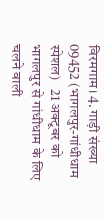विरमगाम। 4. गाड़ी संख्या 09452 (भागलपुर-गांधीधाम स्पेशल)   21 अक्टूबर को भागलपुर से गांधीधाम के लिए चलने वाली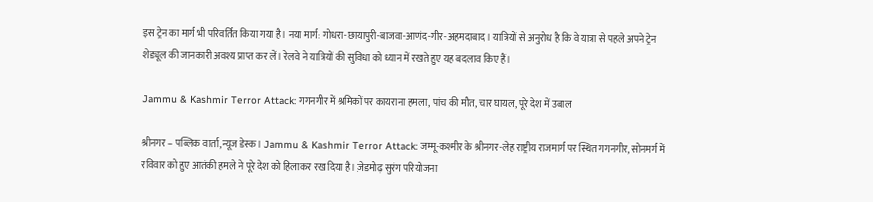इस ट्रेन का मार्ग भी परिवर्तित किया गया है। नया मार्ग: गोधरा-छायापुरी-बाजवा-आणंद-गीर-अहमदाबाद। यात्रियों से अनुरोध है कि वे यात्रा से पहले अपने ट्रेन शेड्यूल की जानकारी अवश्य प्राप्त कर लें। रेलवे ने यात्रियों की सुविधा को ध्यान में रखते हुए यह बदलाव किए हैं।

Jammu & Kashmir Terror Attack: गगनगीर में श्रमिकों पर कायराना हमला, पांच की मौत, चार घायल, पूरे देश में उबाल

श्रीनगर – पब्लिक वार्ता,न्यूज डेस्क। Jammu & Kashmir Terror Attack: जम्मू-कश्मीर के श्रीनगर-लेह राष्ट्रीय राजमार्ग पर स्थित गगनगीर, सोनमर्ग में रविवार को हुए आतंकी हमले ने पूरे देश को हिलाकर रख दिया है। ज़ेडमोढ़ सुरंग परियोजना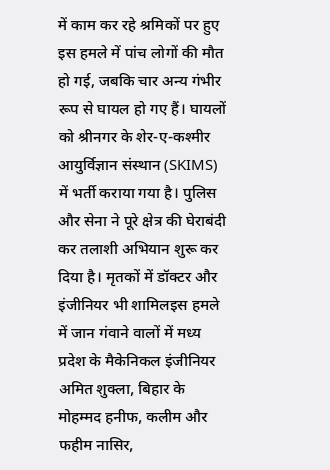में काम कर रहे श्रमिकों पर हुए इस हमले में पांच लोगों की मौत हो गई, जबकि चार अन्य गंभीर रूप से घायल हो गए हैं। घायलों को श्रीनगर के शेर-ए-कश्मीर आयुर्विज्ञान संस्थान (SKIMS) में भर्ती कराया गया है। पुलिस और सेना ने पूरे क्षेत्र की घेराबंदी कर तलाशी अभियान शुरू कर दिया है। मृतकों में डॉक्टर और इंजीनियर भी शामिलइस हमले में जान गंवाने वालों में मध्य प्रदेश के मैकेनिकल इंजीनियर अमित शुक्ला, बिहार के मोहम्मद हनीफ, कलीम और फहीम नासिर,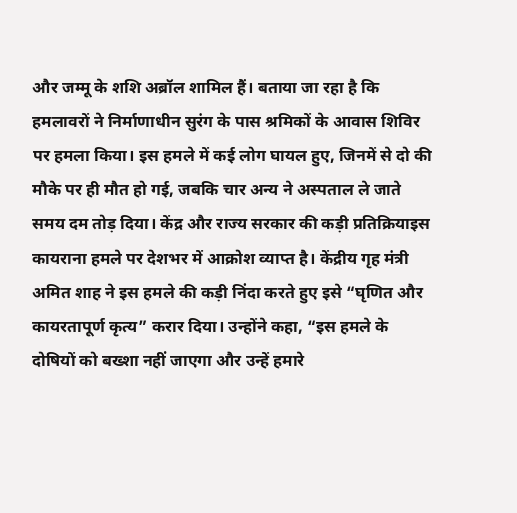और जम्मू के शशि अब्रॉल शामिल हैं। बताया जा रहा है कि हमलावरों ने निर्माणाधीन सुरंग के पास श्रमिकों के आवास शिविर पर हमला किया। इस हमले में कई लोग घायल हुए, जिनमें से दो की मौके पर ही मौत हो गई, जबकि चार अन्य ने अस्पताल ले जाते समय दम तोड़ दिया। केंद्र और राज्य सरकार की कड़ी प्रतिक्रियाइस कायराना हमले पर देशभर में आक्रोश व्याप्त है। केंद्रीय गृह मंत्री अमित शाह ने इस हमले की कड़ी निंदा करते हुए इसे “घृणित और कायरतापूर्ण कृत्य” करार दिया। उन्होंने कहा, “इस हमले के दोषियों को बख्शा नहीं जाएगा और उन्हें हमारे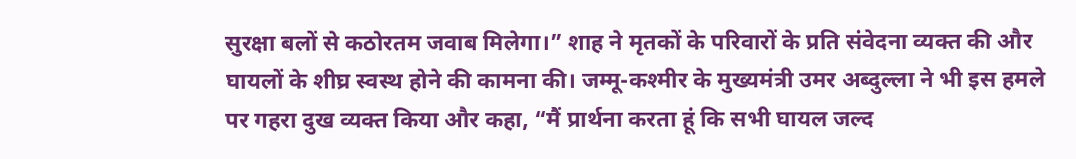सुरक्षा बलों से कठोरतम जवाब मिलेगा।” शाह ने मृतकों के परिवारों के प्रति संवेदना व्यक्त की और घायलों के शीघ्र स्वस्थ होने की कामना की। जम्मू-कश्मीर के मुख्यमंत्री उमर अब्दुल्ला ने भी इस हमले पर गहरा दुख व्यक्त किया और कहा, “मैं प्रार्थना करता हूं कि सभी घायल जल्द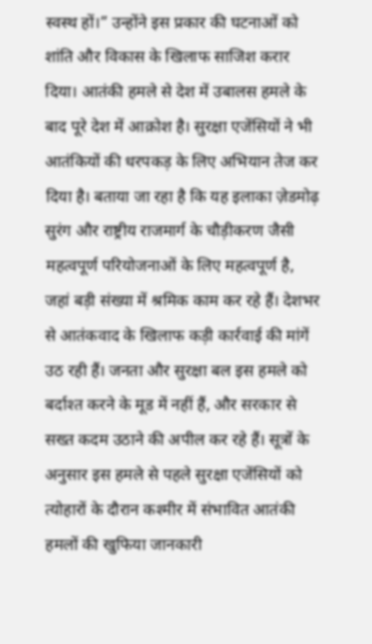स्वस्थ हों।” उन्होंने इस प्रकार की घटनाओं को शांति और विकास के खिलाफ साजिश करार दिया। आतंकी हमले से देश में उबालस हमले के बाद पूरे देश में आक्रोश है। सुरक्षा एजेंसियों ने भी आतंकियों की धरपकड़ के लिए अभियान तेज कर दिया है। बताया जा रहा है कि यह इलाका ज़ेडमोढ़ सुरंग और राष्ट्रीय राजमार्ग के चौड़ीकरण जैसी महत्वपूर्ण परियोजनाओं के लिए महत्वपूर्ण है, जहां बड़ी संख्या में श्रमिक काम कर रहे हैं। देशभर से आतंकवाद के खिलाफ कड़ी कार्रवाई की मांगें उठ रही हैं। जनता और सुरक्षा बल इस हमले को बर्दाश्त करने के मूड में नहीं हैं, और सरकार से सख्त कदम उठाने की अपील कर रहे हैं। सूत्रों के अनुसार इस हमले से पहले सुरक्षा एजेंसियों को त्योहारों के दौरान कश्मीर में संभावित आतंकी हमलों की खुफिया जानकारी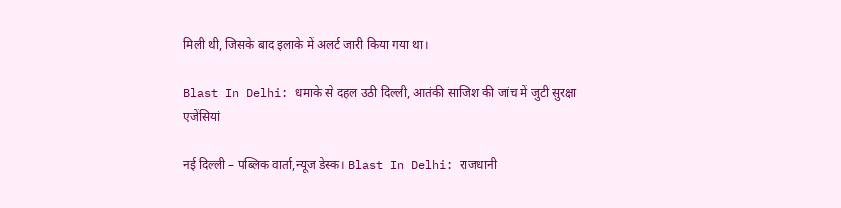मिली थी, जिसके बाद इलाके में अलर्ट जारी किया गया था।

Blast In Delhi: धमाके से दहल उठी दिल्ली, आतंकी साजिश की जांच में जुटी सुरक्षा एजेंसियां

नई दिल्ली – पब्लिक वार्ता,न्यूज डेस्क। Blast In Delhi: राजधानी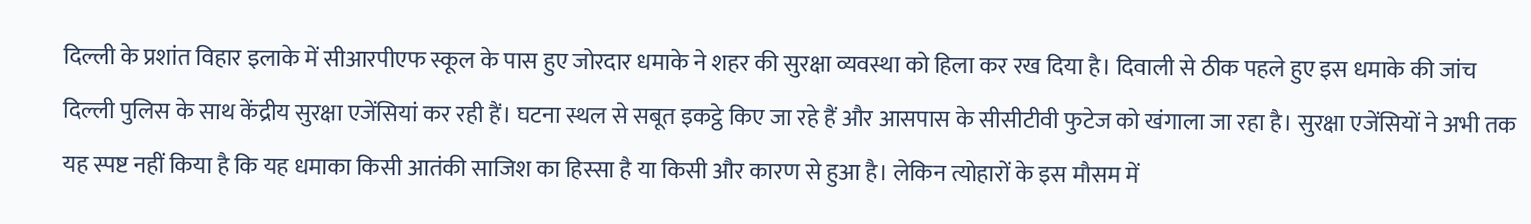दिल्ली के प्रशांत विहार इलाके में सीआरपीएफ स्कूल के पास हुए जोरदार धमाके ने शहर की सुरक्षा व्यवस्था को हिला कर रख दिया है। दिवाली से ठीक पहले हुए इस धमाके की जांच दिल्ली पुलिस के साथ केंद्रीय सुरक्षा एजेंसियां कर रही हैं। घटना स्थल से सबूत इकट्ठे किए जा रहे हैं और आसपास के सीसीटीवी फुटेज को खंगाला जा रहा है। सुरक्षा एजेंसियों ने अभी तक यह स्पष्ट नहीं किया है कि यह धमाका किसी आतंकी साजिश का हिस्सा है या किसी और कारण से हुआ है। लेकिन त्योहारों के इस मौसम में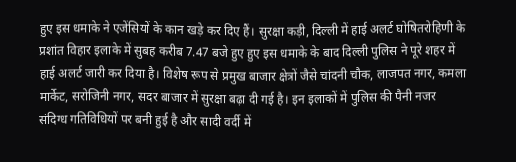हुए इस धमाके ने एजेंसियों के कान खड़े कर दिए हैं। सुरक्षा कड़ी, दिल्ली में हाई अलर्ट घोषितरोहिणी के प्रशांत विहार इलाके में सुबह करीब 7.47 बजे हुए हुए इस धमाके के बाद दिल्ली पुलिस ने पूरे शहर में हाई अलर्ट जारी कर दिया है। विशेष रूप से प्रमुख बाजार क्षेत्रों जैसे चांदनी चौक, लाजपत नगर, कमला मार्केट, सरोजिनी नगर, सदर बाजार में सुरक्षा बढ़ा दी गई है। इन इलाकों में पुलिस की पैनी नजर संदिग्ध गतिविधियों पर बनी हुई है और सादी वर्दी में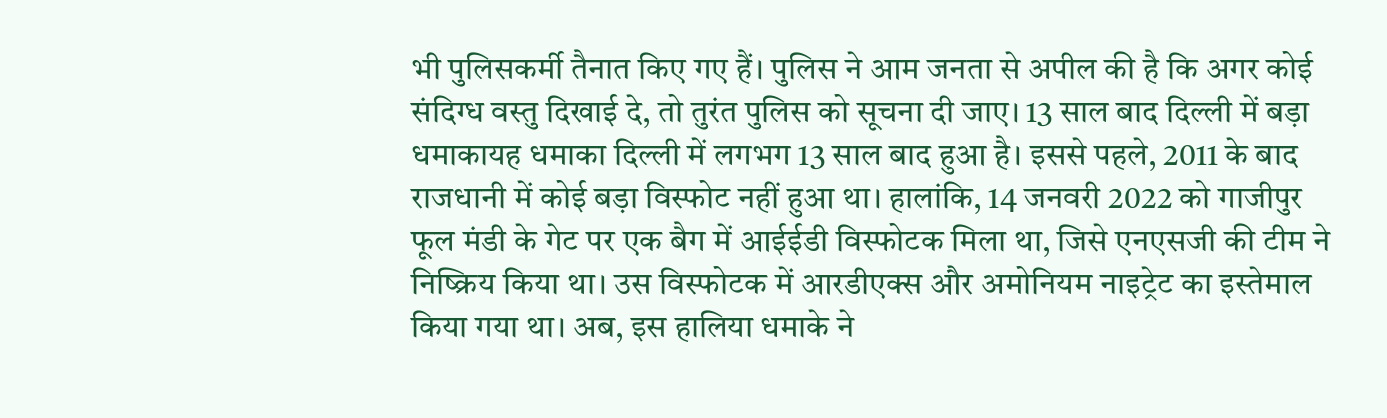भी पुलिसकर्मी तैनात किए गए हैं। पुलिस ने आम जनता से अपील की है कि अगर कोई संदिग्ध वस्तु दिखाई दे, तो तुरंत पुलिस को सूचना दी जाए। 13 साल बाद दिल्ली में बड़ा धमाकायह धमाका दिल्ली में लगभग 13 साल बाद हुआ है। इससे पहले, 2011 के बाद राजधानी में कोई बड़ा विस्फोट नहीं हुआ था। हालांकि, 14 जनवरी 2022 को गाजीपुर फूल मंडी के गेट पर एक बैग में आईईडी विस्फोटक मिला था, जिसे एनएसजी की टीम ने निष्क्रिय किया था। उस विस्फोटक में आरडीएक्स और अमोनियम नाइट्रेट का इस्तेमाल किया गया था। अब, इस हालिया धमाके ने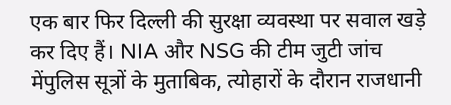एक बार फिर दिल्ली की सुरक्षा व्यवस्था पर सवाल खड़े कर दिए हैं। NIA और NSG की टीम जुटी जांच मेंपुलिस सूत्रों के मुताबिक, त्योहारों के दौरान राजधानी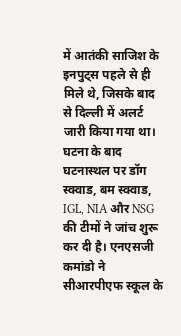में आतंकी साजिश के इनपुट्स पहले से ही मिले थे, जिसके बाद से दिल्ली में अलर्ट जारी किया गया था। घटना के बाद घटनास्थल पर डॉग स्क्वाड, बम स्क्वाड, IGL, NIA और NSG की टीमों ने जांच शुरू कर दी है। एनएसजी कमांडो ने सीआरपीएफ स्कूल के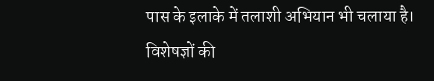पास के इलाके में तलाशी अभियान भी चलाया है। विशेषज्ञों की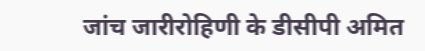जांच जारीरोहिणी के डीसीपी अमित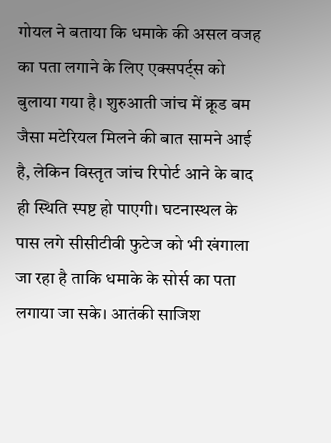गोयल ने बताया कि धमाके की असल वजह का पता लगाने के लिए एक्सपर्ट्स को बुलाया गया है। शुरुआती जांच में क्रूड बम जैसा मटेरियल मिलने की बात सामने आई है, लेकिन विस्तृत जांच रिपोर्ट आने के बाद ही स्थिति स्पष्ट हो पाएगी। घटनास्थल के पास लगे सीसीटीवी फुटेज को भी खंगाला जा रहा है ताकि धमाके के सोर्स का पता लगाया जा सके। आतंकी साजिश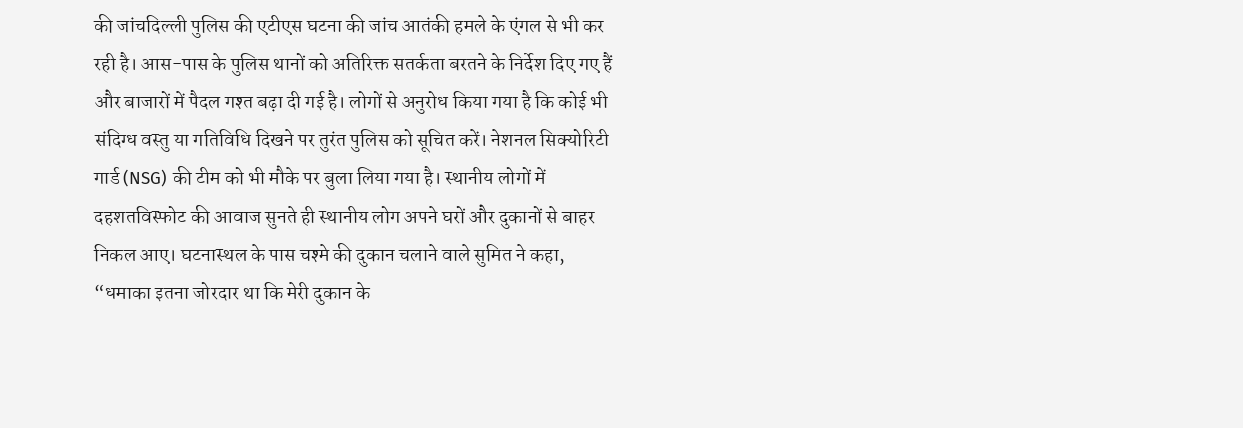की जांचदिल्ली पुलिस की एटीएस घटना की जांच आतंकी हमले के एंगल से भी कर रही है। आस-पास के पुलिस थानों को अतिरिक्त सतर्कता बरतने के निर्देश दिए गए हैं और बाजारों में पैदल गश्त बढ़ा दी गई है। लोगों से अनुरोध किया गया है कि कोई भी संदिग्ध वस्तु या गतिविधि दिखने पर तुरंत पुलिस को सूचित करें। नेशनल सिक्योरिटी गार्ड (NSG) की टीम को भी मौके पर बुला लिया गया है। स्थानीय लोगों में दहशतविस्फोट की आवाज सुनते ही स्थानीय लोग अपने घरों और दुकानों से बाहर निकल आए। घटनास्थल के पास चश्मे की दुकान चलाने वाले सुमित ने कहा, “धमाका इतना जोरदार था कि मेरी दुकान के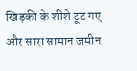खिड़की के शीशे टूट गए और सारा सामान जमीन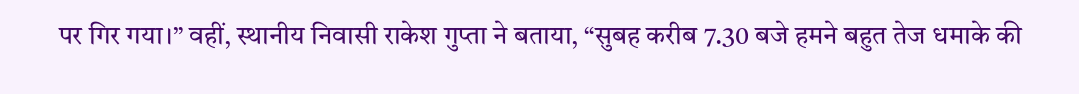पर गिर गया।” वहीं, स्थानीय निवासी राकेश गुप्ता ने बताया, “सुबह करीब 7.30 बजे हमने बहुत तेज धमाके की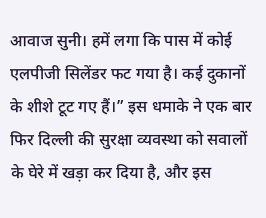आवाज सुनी। हमें लगा कि पास में कोई एलपीजी सिलेंडर फट गया है। कई दुकानों के शीशे टूट गए हैं।” इस धमाके ने एक बार फिर दिल्ली की सुरक्षा व्यवस्था को सवालों के घेरे में खड़ा कर दिया है, और इस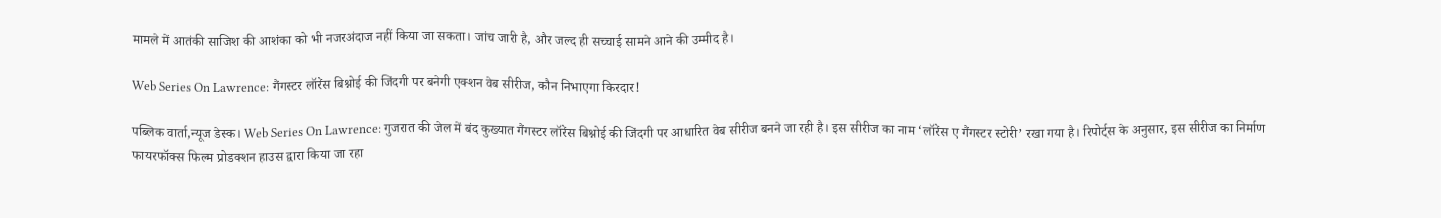मामले में आतंकी साजिश की आशंका को भी नजरअंदाज नहीं किया जा सकता। जांच जारी है, और जल्द ही सच्चाई सामने आने की उम्मीद है।

Web Series On Lawrence: गैंगस्टर लॉरेंस बिश्नोई की जिंदगी पर बनेगी एक्शन वेब सीरीज, कौन निभाएगा किरदार!

पब्लिक वार्ता,न्यूज डेस्क। Web Series On Lawrence: गुजरात की जेल में बंद कुख्यात गैंगस्टर लॉरेंस बिश्नोई की जिंदगी पर आधारित वेब सीरीज बनने जा रही है। इस सीरीज का नाम ‘लॉरेंस ए गैंगस्टर स्टोरी’ रखा गया है। रिपोर्ट्स के अनुसार, इस सीरीज का निर्माण फायरफॉक्स फिल्म प्रोडक्शन हाउस द्वारा किया जा रहा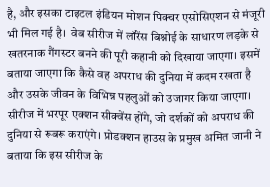है, और इसका टाइटल इंडियन मोशन पिक्चर एसोसिएशन से मंजूरी भी मिल गई है।  वेब सीरीज में लॉरेंस बिश्नोई के साधारण लड़के से खतरनाक गैंगस्टर बनने की पूरी कहानी को दिखाया जाएगा। इसमें बताया जाएगा कि कैसे वह अपराध की दुनिया में कदम रखता है और उसके जीवन के विभिन्न पहलुओं को उजागर किया जाएगा। सीरीज में भरपूर एक्शन सीक्वेंस होंगे, जो दर्शकों को अपराध की दुनिया से रूबरू कराएंगे। प्रोडक्शन हाउस के प्रमुख अमित जानी ने बताया कि इस सीरीज के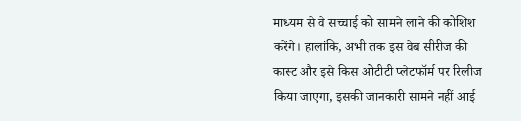माध्यम से वे सच्चाई को सामने लाने की कोशिश करेंगे। हालांकि, अभी तक इस वेब सीरीज की कास्ट और इसे किस ओटीटी प्लेटफॉर्म पर रिलीज किया जाएगा, इसकी जानकारी सामने नहीं आई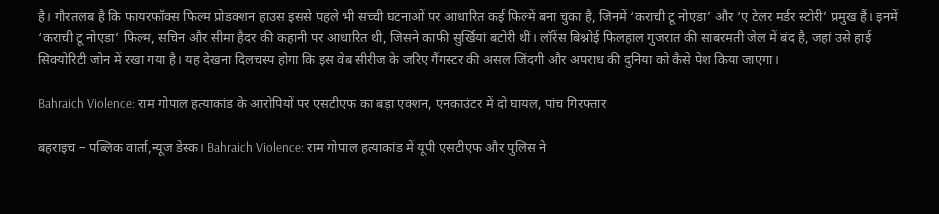है। गौरतलब है कि फायरफॉक्स फिल्म प्रोडक्शन हाउस इससे पहले भी सच्ची घटनाओं पर आधारित कई फिल्में बना चुका है, जिनमें ‘कराची टू नोएडा’ और ‘ए टेलर मर्डर स्टोरी’ प्रमुख हैं। इनमें ‘कराची टू नोएडा’ फिल्म, सचिन और सीमा हैदर की कहानी पर आधारित थी, जिसने काफी सुर्खियां बटोरी थीं। लॉरेंस बिश्नोई फिलहाल गुजरात की साबरमती जेल में बंद है, जहां उसे हाई सिक्योरिटी जोन में रखा गया है। यह देखना दिलचस्प होगा कि इस वेब सीरीज के जरिए गैंगस्टर की असल जिंदगी और अपराध की दुनिया को कैसे पेश किया जाएगा।

Bahraich Violence: राम गोपाल हत्याकांड के आरोपियों पर एसटीएफ का बड़ा एक्शन, एनकाउंटर में दो घायल, पांच गिरफ्तार

बहराइच – पब्लिक वार्ता,न्यूज डेस्क। Bahraich Violence: राम गोपाल हत्याकांड में यूपी एसटीएफ और पुलिस ने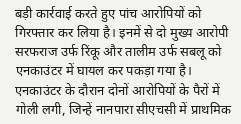बड़ी कार्रवाई करते हुए पांच आरोपियों को गिरफ्तार कर लिया है। इनमें से दो मुख्य आरोपी सरफराज उर्फ रिंकू और तालीम उर्फ सबलू को एनकाउंटर में घायल कर पकड़ा गया है। एनकाउंटर के दौरान दोनों आरोपियों के पैरों में गोली लगी, जिन्हें नानपारा सीएचसी में प्राथमिक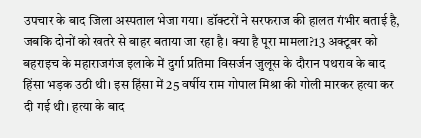उपचार के बाद जिला अस्पताल भेजा गया। डॉक्टरों ने सरफराज की हालत गंभीर बताई है, जबकि दोनों को खतरे से बाहर बताया जा रहा है। क्या है पूरा मामला?13 अक्टूबर को बहराइच के महाराजगंज इलाके में दुर्गा प्रतिमा विसर्जन जुलूस के दौरान पथराव के बाद हिंसा भड़क उठी थी। इस हिंसा में 25 वर्षीय राम गोपाल मिश्रा की गोली मारकर हत्या कर दी गई थी। हत्या के बाद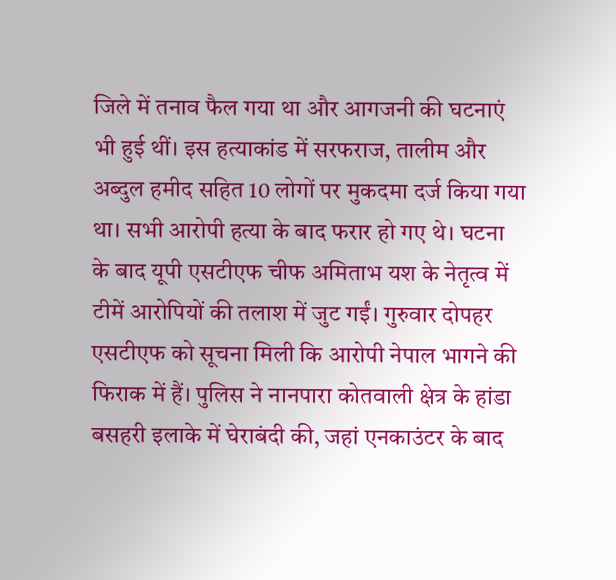जिले में तनाव फैल गया था और आगजनी की घटनाएं भी हुई थीं। इस हत्याकांड में सरफराज, तालीम और अब्दुल हमीद सहित 10 लोगों पर मुकदमा दर्ज किया गया था। सभी आरोपी हत्या के बाद फरार हो गए थे। घटना के बाद यूपी एसटीएफ चीफ अमिताभ यश के नेतृत्व में टीमें आरोपियों की तलाश में जुट गईं। गुरुवार दोपहर एसटीएफ को सूचना मिली कि आरोपी नेपाल भागने की फिराक में हैं। पुलिस ने नानपारा कोतवाली क्षेत्र के हांडा बसहरी इलाके में घेराबंदी की, जहां एनकाउंटर के बाद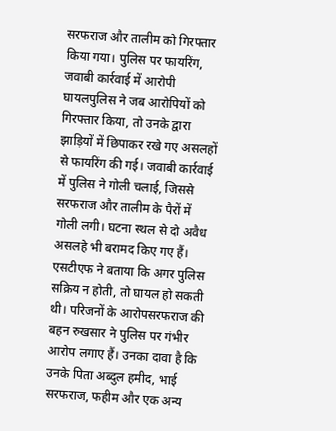सरफराज और तालीम को गिरफ्तार किया गया। पुलिस पर फायरिंग, जवाबी कार्रवाई में आरोपी घायलपुलिस ने जब आरोपियों को गिरफ्तार किया, तो उनके द्वारा झाड़ियों में छिपाकर रखे गए असलहों से फायरिंग की गई। जवाबी कार्रवाई में पुलिस ने गोली चलाई, जिससे सरफराज और तालीम के पैरों में गोली लगी। घटना स्थल से दो अवैध असलहे भी बरामद किए गए हैं। एसटीएफ ने बताया कि अगर पुलिस सक्रिय न होती, तो घायल हो सकती थी। परिजनों के आरोपसरफराज की बहन रुखसार ने पुलिस पर गंभीर आरोप लगाए हैं। उनका दावा है कि उनके पिता अब्दुल हमीद, भाई सरफराज, फहीम और एक अन्य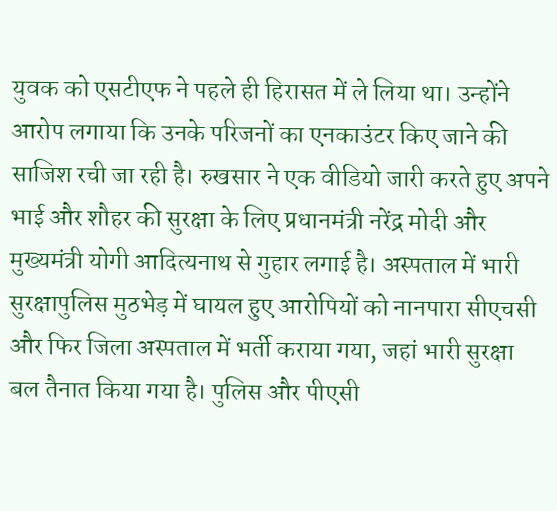युवक को एसटीएफ ने पहले ही हिरासत में ले लिया था। उन्होंने आरोप लगाया कि उनके परिजनों का एनकाउंटर किए जाने की साजिश रची जा रही है। रुखसार ने एक वीडियो जारी करते हुए अपने भाई और शौहर की सुरक्षा के लिए प्रधानमंत्री नरेंद्र मोदी और मुख्यमंत्री योगी आदित्यनाथ से गुहार लगाई है। अस्पताल में भारी सुरक्षापुलिस मुठभेड़ में घायल हुए आरोपियों को नानपारा सीएचसी और फिर जिला अस्पताल में भर्ती कराया गया, जहां भारी सुरक्षा बल तैनात किया गया है। पुलिस और पीएसी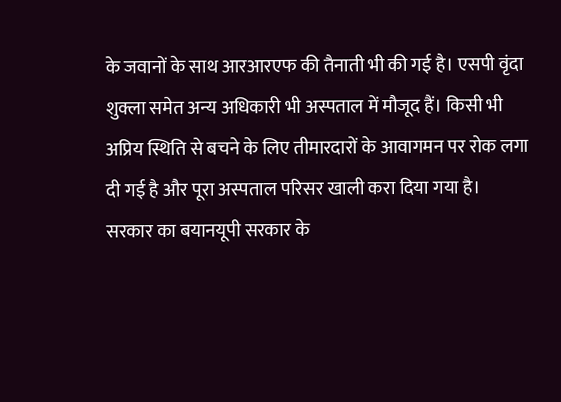के जवानों के साथ आरआरएफ की तैनाती भी की गई है। एसपी वृंदा शुक्ला समेत अन्य अधिकारी भी अस्पताल में मौजूद हैं। किसी भी अप्रिय स्थिति से बचने के लिए तीमारदारों के आवागमन पर रोक लगा दी गई है और पूरा अस्पताल परिसर खाली करा दिया गया है। सरकार का बयानयूपी सरकार के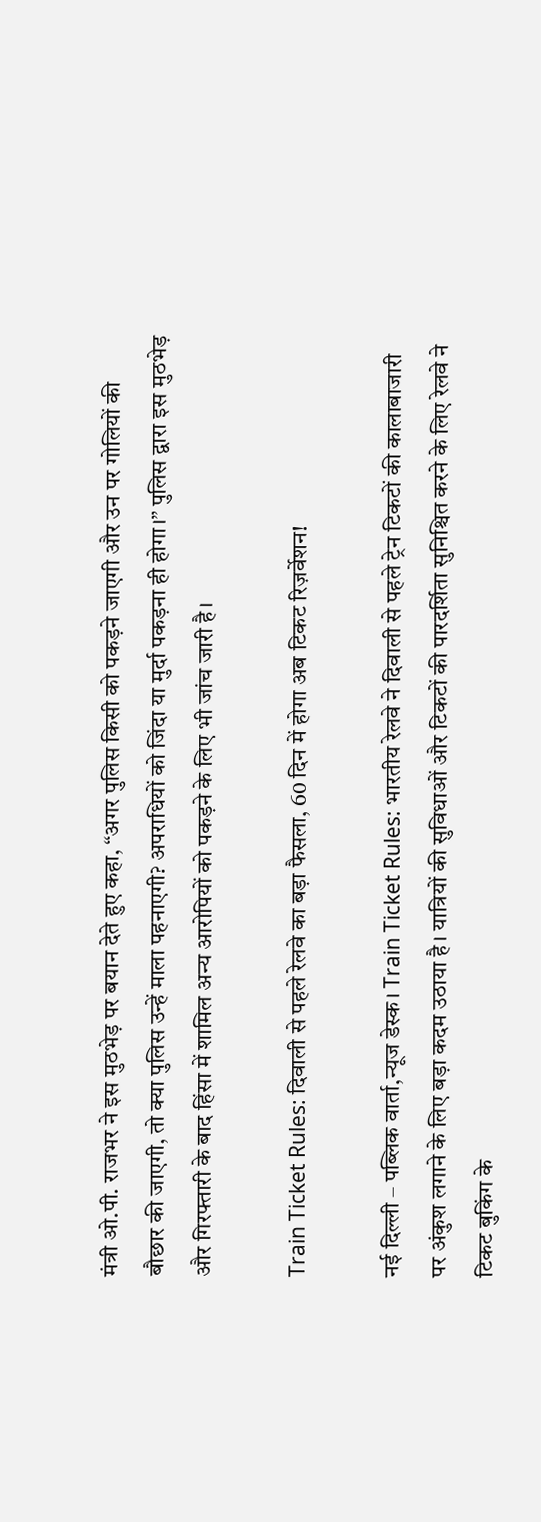मंत्री ओ.पी. राजभर ने इस मुठभेड़ पर बयान देते हुए कहा, “अगर पुलिस किसी को पकड़ने जाएगी और उन पर गोलियों की बौछार की जाएगी, तो क्या पुलिस उन्हें माला पहनाएगी? अपराधियों को जिंदा या मुर्दा पकड़ना ही होगा।” पुलिस द्वारा इस मुठभेड़ और गिरफ्तारी के बाद हिंसा में शामिल अन्य आरोपियों को पकड़ने के लिए भी जांच जारी है।

Train Ticket Rules: दिवाली से पहले रेलवे का बड़ा फैसला, 60 दिन में होगा अब टिकट रिज़र्वेशन!

नई दिल्ली – पब्लिक वार्ता,न्यूज डेस्क। Train Ticket Rules: भारतीय रेलवे ने दिवाली से पहले ट्रेन टिकटों की कालाबाजारी पर अंकुश लगाने के लिए बड़ा कदम उठाया है। यात्रियों की सुविधाओं और टिकटों की पारदर्शिता सुनिश्चित करने के लिए रेलवे ने टिकट बुकिंग के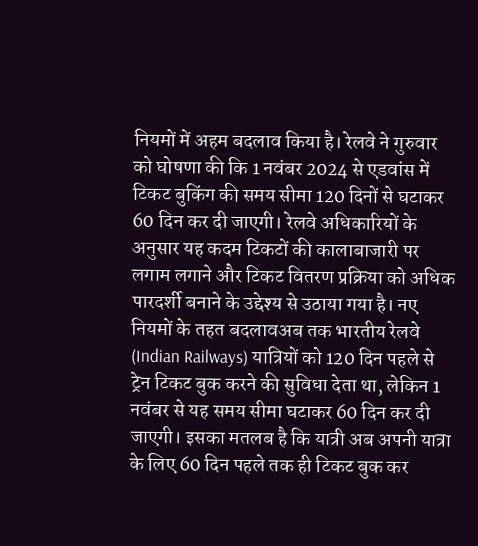नियमों में अहम बदलाव किया है। रेलवे ने गुरुवार को घोषणा की कि 1 नवंबर 2024 से एडवांस में टिकट बुकिंग की समय सीमा 120 दिनों से घटाकर 60 दिन कर दी जाएगी। रेलवे अधिकारियों के अनुसार यह कदम टिकटों की कालाबाजारी पर लगाम लगाने और टिकट वितरण प्रक्रिया को अधिक पारदर्शी बनाने के उद्देश्य से उठाया गया है। नए नियमों के तहत बदलावअब तक भारतीय रेलवे (Indian Railways) यात्रियों को 120 दिन पहले से ट्रेन टिकट बुक करने की सुविधा देता था, लेकिन 1 नवंबर से यह समय सीमा घटाकर 60 दिन कर दी जाएगी। इसका मतलब है कि यात्री अब अपनी यात्रा के लिए 60 दिन पहले तक ही टिकट बुक कर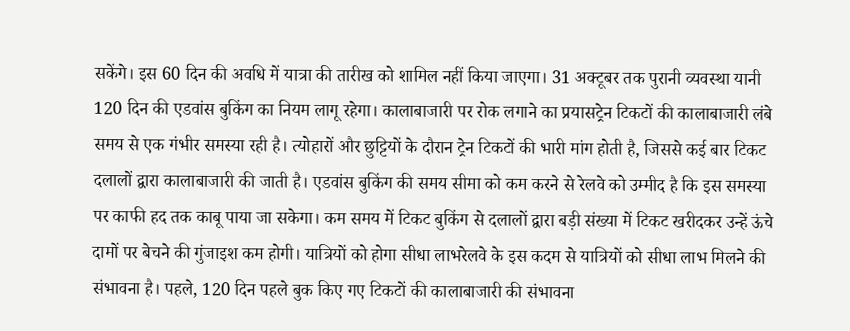सकेंगे। इस 60 दिन की अवधि में यात्रा की तारीख को शामिल नहीं किया जाएगा। 31 अक्टूबर तक पुरानी व्यवस्था यानी 120 दिन की एडवांस बुकिंग का नियम लागू रहेगा। कालाबाजारी पर रोक लगाने का प्रयासट्रेन टिकटों की कालाबाजारी लंबे समय से एक गंभीर समस्या रही है। त्योहारों और छुट्टियों के दौरान ट्रेन टिकटों की भारी मांग होती है, जिससे कई बार टिकट दलालों द्वारा कालाबाजारी की जाती है। एडवांस बुकिंग की समय सीमा को कम करने से रेलवे को उम्मीद है कि इस समस्या पर काफी हद तक काबू पाया जा सकेगा। कम समय में टिकट बुकिंग से दलालों द्वारा बड़ी संख्या में टिकट खरीदकर उन्हें ऊंचे दामों पर बेचने की गुंजाइश कम होगी। यात्रियों को होगा सीधा लाभरेलवे के इस कदम से यात्रियों को सीधा लाभ मिलने की संभावना है। पहले, 120 दिन पहले बुक किए गए टिकटों की कालाबाजारी की संभावना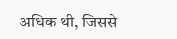अधिक थी, जिससे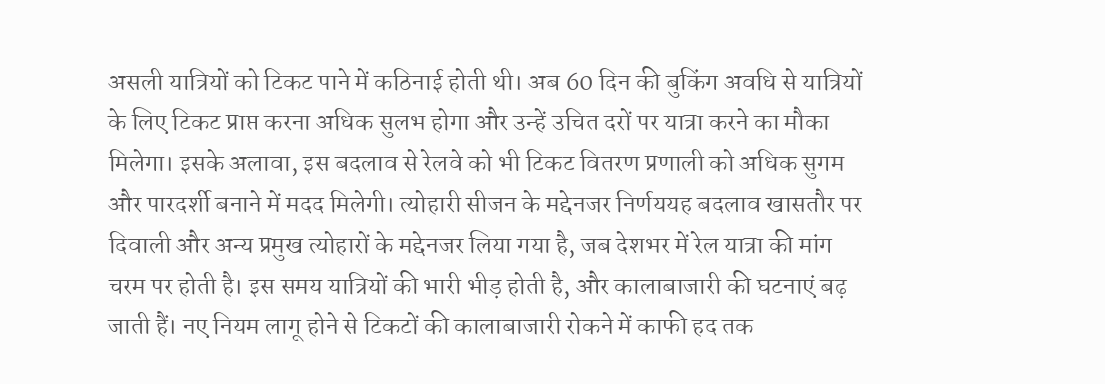असली यात्रियों को टिकट पाने में कठिनाई होती थी। अब 60 दिन की बुकिंग अवधि से यात्रियों के लिए टिकट प्राप्त करना अधिक सुलभ होगा और उन्हें उचित दरों पर यात्रा करने का मौका मिलेगा। इसके अलावा, इस बदलाव से रेलवे को भी टिकट वितरण प्रणाली को अधिक सुगम और पारदर्शी बनाने में मदद मिलेगी। त्योहारी सीजन के मद्देनजर निर्णययह बदलाव खासतौर पर दिवाली और अन्य प्रमुख त्योहारों के मद्देनजर लिया गया है, जब देशभर में रेल यात्रा की मांग चरम पर होती है। इस समय यात्रियों की भारी भीड़ होती है, और कालाबाजारी की घटनाएं बढ़ जाती हैं। नए नियम लागू होने से टिकटों की कालाबाजारी रोकने में काफी हद तक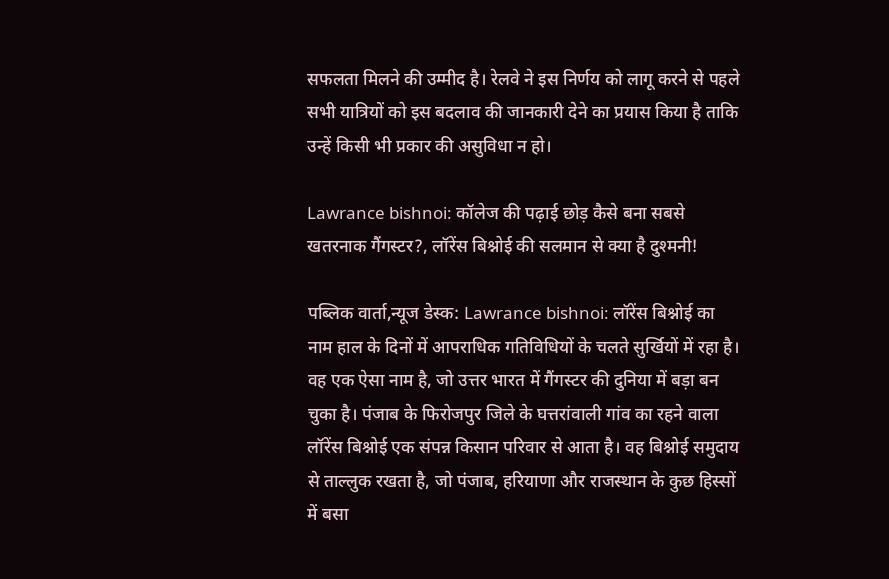सफलता मिलने की उम्मीद है। रेलवे ने इस निर्णय को लागू करने से पहले सभी यात्रियों को इस बदलाव की जानकारी देने का प्रयास किया है ताकि उन्हें किसी भी प्रकार की असुविधा न हो।

Lawrance bishnoi: कॉलेज की पढ़ाई छोड़ कैसे बना सबसे खतरनाक गैंगस्टर?, लॉरेंस बिश्नोई की सलमान से क्या है दुश्मनी!

पब्लिक वार्ता,न्यूज डेस्क: Lawrance bishnoi: लॉरेंस बिश्नोई का नाम हाल के दिनों में आपराधिक गतिविधियों के चलते सुर्खियों में रहा है। वह एक ऐसा नाम है, जो उत्तर भारत में गैंगस्टर की दुनिया में बड़ा बन चुका है। पंजाब के फिरोजपुर जिले के घत्तरांवाली गांव का रहने वाला लॉरेंस बिश्नोई एक संपन्न किसान परिवार से आता है। वह बिश्नोई समुदाय से ताल्लुक रखता है, जो पंजाब, हरियाणा और राजस्थान के कुछ हिस्सों में बसा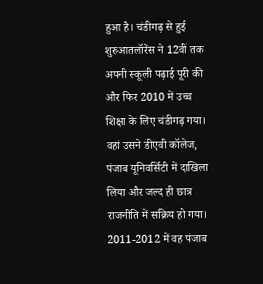हुआ है। चंडीगढ़ से हुई शुरुआतलॉरेंस ने 12वीं तक अपनी स्कूली पढ़ाई पूरी की और फिर 2010 में उच्च शिक्षा के लिए चंडीगढ़ गया। वहां उसने डीएवी कॉलेज, पंजाब यूनिवर्सिटी में दाखिला लिया और जल्द ही छात्र राजनीति में सक्रिय हो गया। 2011-2012 में वह पंजाब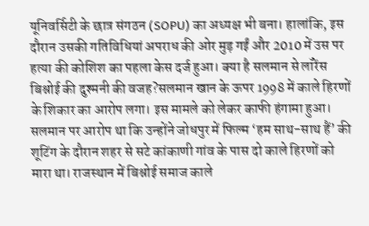यूनिवर्सिटी के छात्र संगठन (SOPU) का अध्यक्ष भी बना। हालांकि, इस दौरान उसकी गतिविधियां अपराध की ओर मुड़ गईं और 2010 में उस पर हत्या की कोशिश का पहला केस दर्ज हुआ। क्या है सलमान से लॉरेंस बिश्नोई की दुश्मनी की वजह?सलमान खान के ऊपर 1998 में काले हिरणों के शिकार का आरोप लगा। इस मामले को लेकर काफी हंगामा हुआ। सलमान पर आरोप था कि उन्होंने जोधपुर में फिल्म ‘हम साथ-साथ हैं’ की शूटिंग के दौरान शहर से सटे कांकाणी गांव के पास दो काले हिरणों को मारा था। राजस्थान में बिश्नोई समाज काले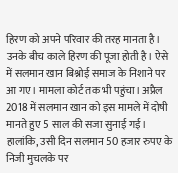हिरण को अपने परिवार की तरह मानता है। उनके बीच काले हिरण की पूजा होती है। ऐसे में सलमान खान बिश्नोई समाज के निशाने पर आ गए। मामला कोर्ट तक भी पहुंचा। अप्रैल 2018 में सलमान खान को इस मामले में दोषी मानते हुए 5 साल की सजा सुनाई गई। हालांकि, उसी दिन सलमान 50 हजार रुपए के निजी मुचलके पर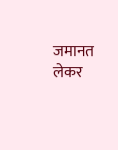जमानत लेकर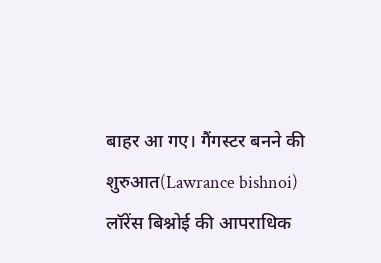बाहर आ गए। गैंगस्टर बनने की शुरुआत(Lawrance bishnoi) लॉरेंस बिश्नोई की आपराधिक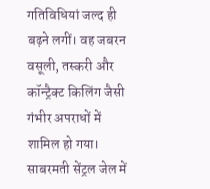गतिविधियां जल्द ही बढ़ने लगीं। वह जबरन वसूली, तस्करी और कॉन्ट्रैक्ट किलिंग जैसी गंभीर अपराधों में शामिल हो गया। साबरमती सेंट्रल जेल में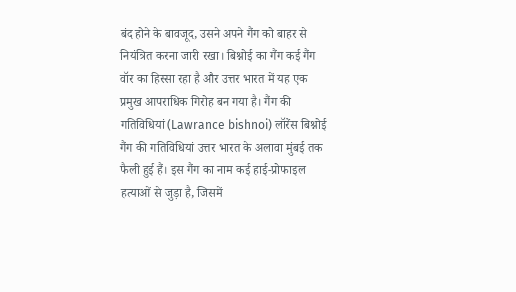बंद होने के बावजूद, उसने अपने गैंग को बाहर से नियंत्रित करना जारी रखा। बिश्नोई का गैंग कई गैंग वॉर का हिस्सा रहा है और उत्तर भारत में यह एक प्रमुख आपराधिक गिरोह बन गया है। गैंग की गतिविधियां(Lawrance bishnoi) लॉरेंस बिश्नोई गैंग की गतिविधियां उत्तर भारत के अलावा मुंबई तक फैली हुई हैं। इस गैंग का नाम कई हाई-प्रोफाइल हत्याओं से जुड़ा है, जिसमें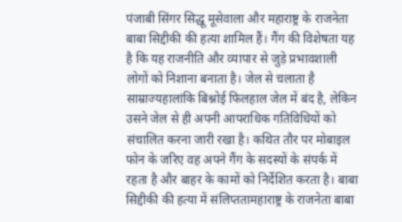पंजाबी सिंगर सिद्धू मूसेवाला और महाराष्ट्र के राजनेता बाबा सिद्दीकी की हत्या शामिल हैं। गैंग की विशेषता यह है कि यह राजनीति और व्यापार से जुड़े प्रभावशाली लोगों को निशाना बनाता है। जेल से चलाता है साम्राज्यहालांकि बिश्नोई फिलहाल जेल में बंद है, लेकिन उसने जेल से ही अपनी आपराधिक गतिविधियों को संचालित करना जारी रखा है। कथित तौर पर मोबाइल फोन के जरिए वह अपने गैंग के सदस्यों के संपर्क में रहता है और बाहर के कामों को निर्देशित करता है। बाबा सिद्दीकी की हत्या में संलिप्ततामहाराष्ट्र के राजनेता बाबा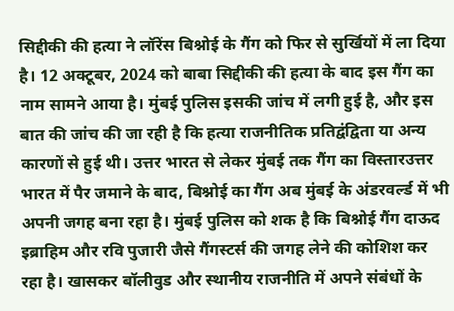सिद्दीकी की हत्या ने लॉरेंस बिश्नोई के गैंग को फिर से सुर्खियों में ला दिया है। 12 अक्टूबर, 2024 को बाबा सिद्दीकी की हत्या के बाद इस गैंग का नाम सामने आया है। मुंबई पुलिस इसकी जांच में लगी हुई है, और इस बात की जांच की जा रही है कि हत्या राजनीतिक प्रतिद्वंद्विता या अन्य कारणों से हुई थी। उत्तर भारत से लेकर मुंबई तक गैंग का विस्तारउत्तर भारत में पैर जमाने के बाद, बिश्नोई का गैंग अब मुंबई के अंडरवर्ल्ड में भी अपनी जगह बना रहा है। मुंबई पुलिस को शक है कि बिश्नोई गैंग दाऊद इब्राहिम और रवि पुजारी जैसे गैंगस्टर्स की जगह लेने की कोशिश कर रहा है। खासकर बॉलीवुड और स्थानीय राजनीति में अपने संबंधों के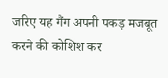जरिए यह गैंग अपनी पकड़ मजबूत करने की कोशिश कर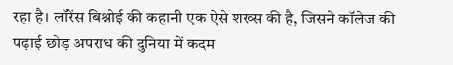रहा है। लॉरेंस बिश्नोई की कहानी एक ऐसे शख्स की है, जिसने कॉलेज की पढ़ाई छोड़ अपराध की दुनिया में कदम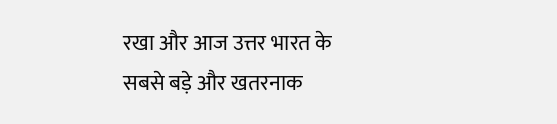रखा और आज उत्तर भारत के सबसे बड़े और खतरनाक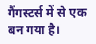गैंगस्टर्स में से एक बन गया है।